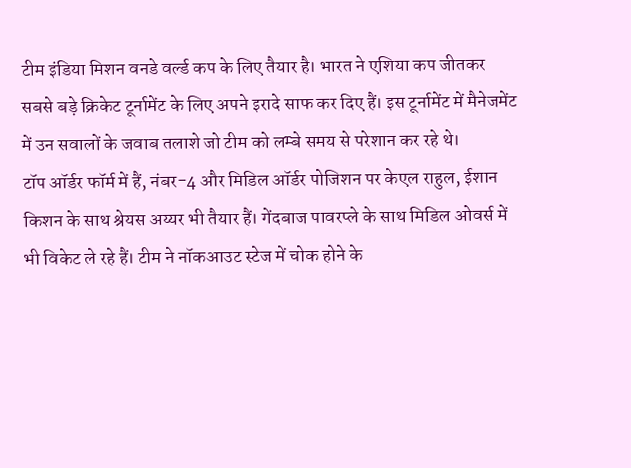टीम इंडिया मिशन वनडे वर्ल्ड कप के लिए तैयार है। भारत ने एशिया कप जीतकर सबसे बड़े क्रिकेट टूर्नामेंट के लिए अपने इरादे साफ कर दिए हैं। इस टूर्नामेंट में मैनेजमेंट में उन सवालों के जवाब तलाशे जो टीम को लम्बे समय से परेशान कर रहे थे।
टॉप ऑर्डर फॉर्म में हैं, नंबर-4 और मिडिल ऑर्डर पोजिशन पर केएल राहुल, ईशान किशन के साथ श्रेयस अय्यर भी तैयार हैं। गेंदबाज पावरप्ले के साथ मिडिल ओवर्स में भी विकेट ले रहे हैं। टीम ने नॉकआउट स्टेज में चोक होने के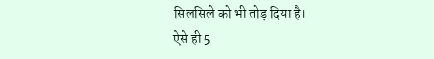सिलसिले को भी तोड़ दिया है।
ऐसे ही 5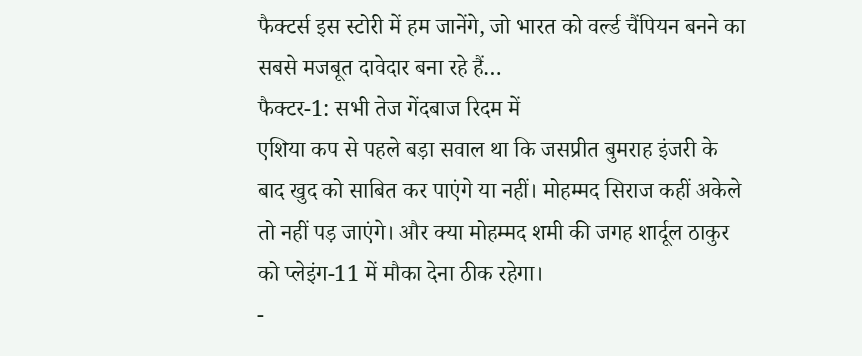फैक्टर्स इस स्टोरी में हम जानेंगे, जो भारत को वर्ल्ड चैंपियन बनने का सबसे मजबूत दावेदार बना रहे हैं…
फैक्टर-1: सभी तेज गेंदबाज रिदम में
एशिया कप से पहले बड़ा सवाल था कि जसप्रीत बुमराह इंजरी के बाद खुद को साबित कर पाएंगे या नहीं। मोहम्मद सिराज कहीं अकेले तो नहीं पड़ जाएंगे। और क्या मोहम्मद शमी की जगह शार्दूल ठाकुर को प्लेइंग-11 में मौका देना ठीक रहेगा।
-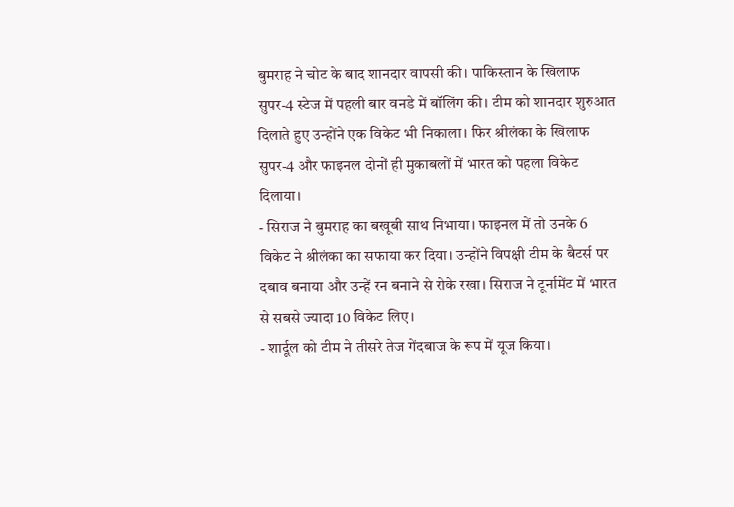बुमराह ने चोट के बाद शानदार वापसी की। पाकिस्तान के खिलाफ सुपर-4 स्टेज में पहली बार वनडे में बॉलिंग की। टीम को शानदार शुरुआत दिलाते हुए उन्होंने एक विकेट भी निकाला। फिर श्रीलंका के खिलाफ सुपर-4 और फाइनल दोनों ही मुकाबलों में भारत को पहला विकेट दिलाया।
- सिराज ने बुमराह का बखूबी साथ निभाया। फाइनल में तो उनके 6 विकेट ने श्रीलंका का सफाया कर दिया। उन्होंने विपक्षी टीम के बैटर्स पर दबाव बनाया और उन्हें रन बनाने से रोके रखा। सिराज ने टूर्नामेंट में भारत से सबसे ज्यादा 10 विकेट लिए।
- शार्दूल को टीम ने तीसरे तेज गेंदबाज के रूप में यूज किया।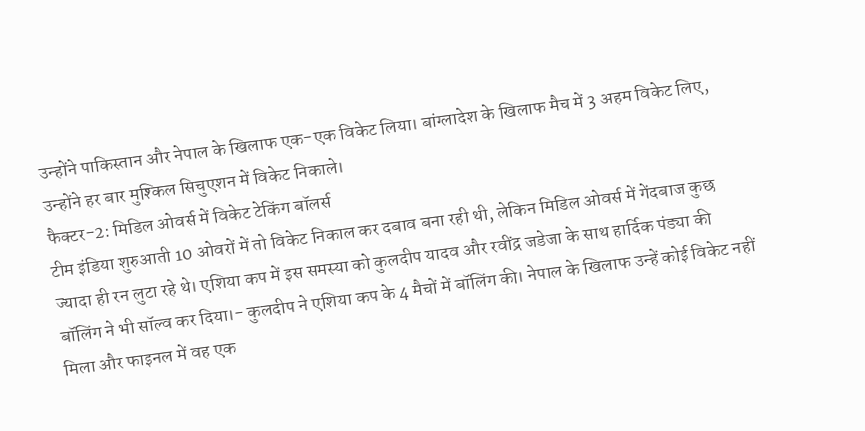उन्होंने पाकिस्तान और नेपाल के खिलाफ एक-एक विकेट लिया। बांग्लादेश के खिलाफ मैच में 3 अहम विकेट लिए, उन्होंने हर बार मुश्किल सिचुएशन में विकेट निकाले।
फैक्टर-2: मिडिल ओवर्स में विकेट टेकिंग बॉलर्स
टीम इंडिया शुरुआती 10 ओवरों में तो विकेट निकाल कर दबाव बना रही थी, लेकिन मिडिल ओवर्स में गेंदबाज कुछ ज्यादा ही रन लुटा रहे थे। एशिया कप में इस समस्या को कुलदीप यादव और रवींद्र जडेजा के साथ हार्दिक पंड्या की बॉलिंग ने भी सॉल्व कर दिया।- कुलदीप ने एशिया कप के 4 मैचों में बॉलिंग की। नेपाल के खिलाफ उन्हें कोई विकेट नहीं मिला और फाइनल में वह एक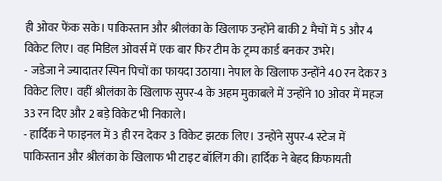ही ओवर फेंक सके। पाकिस्तान और श्रीलंका के खिलाफ उन्होंने बाकी 2 मैचों में 5 और 4 विकेट लिए। वह मिडिल ओवर्स में एक बार फिर टीम के ट्रम्प कार्ड बनकर उभरे।
- जडेजा ने ज्यादातर स्पिन पिचों का फायदा उठाया। नेपाल के खिलाफ उन्होंने 40 रन देकर 3 विकेट लिए। वहीं श्रीलंका के खिलाफ सुपर-4 के अहम मुकाबले में उन्होंने 10 ओवर में महज 33 रन दिए और 2 बड़े विकेट भी निकाले।
- हार्दिक ने फाइनल में 3 ही रन देकर 3 विकेट झटक लिए। उन्होंने सुपर-4 स्टेज में पाकिस्तान और श्रीलंका के खिलाफ भी टाइट बॉलिंग की। हार्दिक ने बेहद किफायती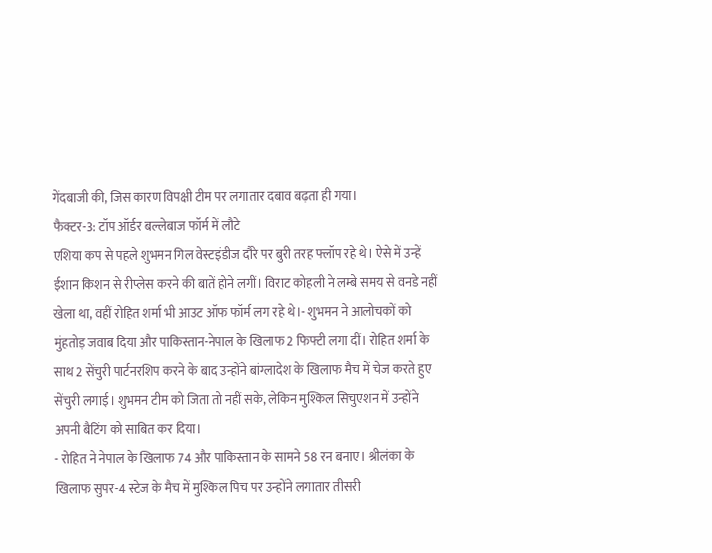गेंदबाजी की, जिस कारण विपक्षी टीम पर लगातार दबाव बढ़ता ही गया।
फैक्टर-3: टॉप ऑर्डर बल्लेबाज फॉर्म में लौटे
एशिया कप से पहले शुभमन गिल वेस्टइंडीज दौरे पर बुरी तरह फ्लॉप रहे थे। ऐसे में उन्हें ईशान किशन से रीप्लेस करने की बातें होने लगीं। विराट कोहली ने लम्बे समय से वनडे नहीं खेला था, वहीं रोहित शर्मा भी आउट ऑफ फॉर्म लग रहे थे।- शुभमन ने आलोचकों को मुंहतोड़ जवाब दिया और पाकिस्तान-नेपाल के खिलाफ 2 फिफ्टी लगा दीं। रोहित शर्मा के साथ 2 सेंचुरी पार्टनरशिप करने के बाद उन्होंने बांग्लादेश के खिलाफ मैच में चेज करते हुए सेंचुरी लगाई। शुभमन टीम को जिता तो नहीं सके, लेकिन मुश्किल सिचुएशन में उन्होंने अपनी बैटिंग को साबित कर दिया।
- रोहित ने नेपाल के खिलाफ 74 और पाकिस्तान के सामने 58 रन बनाए। श्रीलंका के खिलाफ सुपर-4 स्टेज के मैच में मुश्किल पिच पर उन्होंने लगातार तीसरी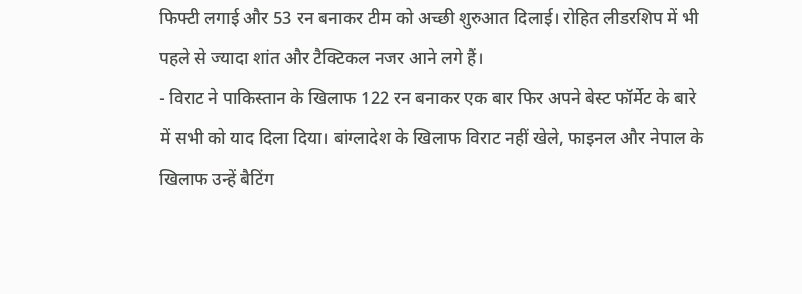फिफ्टी लगाई और 53 रन बनाकर टीम को अच्छी शुरुआत दिलाई। रोहित लीडरशिप में भी पहले से ज्यादा शांत और टैक्टिकल नजर आने लगे हैं।
- विराट ने पाकिस्तान के खिलाफ 122 रन बनाकर एक बार फिर अपने बेस्ट फॉर्मेट के बारे में सभी को याद दिला दिया। बांग्लादेश के खिलाफ विराट नहीं खेले, फाइनल और नेपाल के खिलाफ उन्हें बैटिंग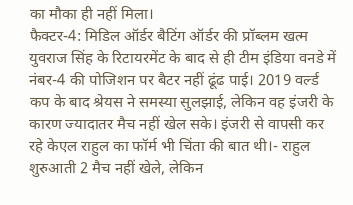का मौका ही नहीं मिला।
फैक्टर-4: मिडिल ऑर्डर बैटिंग ऑर्डर की प्रॉब्लम खत्म
युवराज सिंह के रिटायरमेंट के बाद से ही टीम इंडिया वनडे में नंबर-4 की पोजिशन पर बैटर नहीं ढूंढ पाई। 2019 वर्ल्ड कप के बाद श्रेयस ने समस्या सुलझाई, लेकिन वह इंजरी के कारण ज्यादातर मैच नहीं खेल सके। इंजरी से वापसी कर रहे केएल राहुल का फॉर्म भी चिंता की बात थी।- राहुल शुरुआती 2 मैच नहीं खेले, लेकिन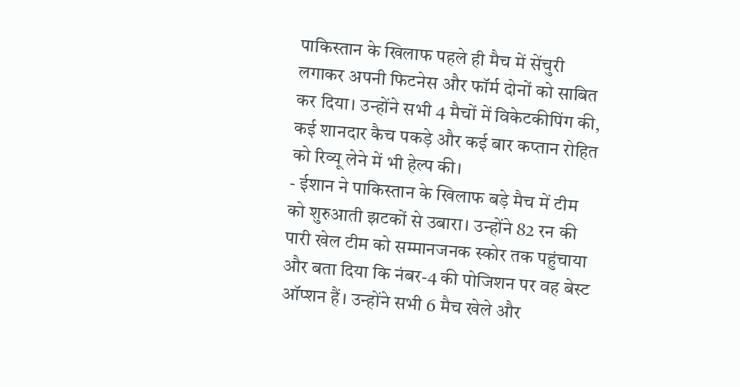पाकिस्तान के खिलाफ पहले ही मैच में सेंचुरी लगाकर अपनी फिटनेस और फॉर्म दोनों को साबित कर दिया। उन्होंने सभी 4 मैचों में विकेटकीपिंग की, कई शानदार कैच पकड़े और कई बार कप्तान रोहित को रिव्यू लेने में भी हेल्प की।
- ईशान ने पाकिस्तान के खिलाफ बड़े मैच में टीम को शुरुआती झटकों से उबारा। उन्होंने 82 रन की पारी खेल टीम को सम्मानजनक स्कोर तक पहुंचाया और बता दिया कि नंबर-4 की पोजिशन पर वह बेस्ट ऑप्शन हैं। उन्होंने सभी 6 मैच खेले और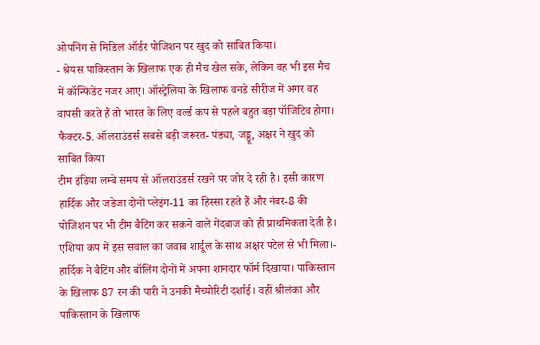ओपनिंग से मिडिल ऑर्डर पोजिशन पर खुद को साबित किया।
- श्रेयस पाकिस्तान के खिलाफ एक ही मैच खेल सके, लेकिन वह भी इस मैच में कॉन्फिडेंट नजर आए। ऑस्ट्रेलिया के खिलाफ वनडे सीरीज में अगर वह वापसी करते हैं तो भारत के लिए वर्ल्ड कप से पहले बहुत बड़ा पॉजिटिव होगा।
फैक्टर-5. ऑलराउंडर्स सबसे बड़ी जरूरत- पंड्या, जड्डू, अक्षर ने खुद को साबित किया
टीम इंडिया लम्बे समय से ऑलराउंडर्स रखने पर जोर दे रही है। इसी कारण हार्दिक और जडेजा दोनों प्लेइंग-11 का हिस्सा रहते हैं और नंबर-8 की पोजिशन पर भी टीम बैटिंग कर सकने वाले गेंदबाज को ही प्राथमिकता देती है। एशिया कप में इस सवाल का जवाब शार्दूल के साथ अक्षर पटेल से भी मिला।- हार्दिक ने बैटिंग और बॉलिंग दोनों में अपना शानदार फॉर्म दिखाया। पाकिस्तान के खिलाफ 87 रन की पारी ने उनकी मैच्योरिटी दर्शाई। वहीं श्रीलंका और पाकिस्तान के खिलाफ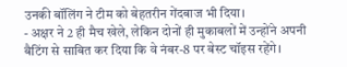उनकी बॉलिंग ने टीम को बेहतरीन गेंदबाज भी दिया।
- अक्षर ने 2 ही मैच खेले, लेकिन दोनों ही मुकाबलों में उन्होंने अपनी बैटिंग से साबित कर दिया कि वे नंबर-8 पर बेस्ट चॉइस रहेंगे।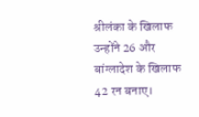श्रीलंका के खिलाफ उन्होंने 26 और बांग्लादेश के खिलाफ 42 रन बनाए।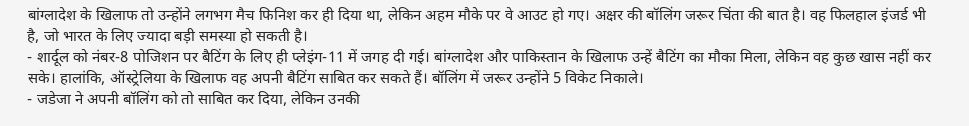बांग्लादेश के खिलाफ तो उन्होंने लगभग मैच फिनिश कर ही दिया था, लेकिन अहम मौके पर वे आउट हो गए। अक्षर की बॉलिंग जरूर चिंता की बात है। वह फिलहाल इंजर्ड भी है, जो भारत के लिए ज्यादा बड़ी समस्या हो सकती है।
- शार्दूल को नंबर-8 पोजिशन पर बैटिंग के लिए ही प्लेइंग-11 में जगह दी गई। बांग्लादेश और पाकिस्तान के खिलाफ उन्हें बैटिंग का मौका मिला, लेकिन वह कुछ खास नहीं कर सके। हालांकि, ऑस्ट्रेलिया के खिलाफ वह अपनी बैटिंग साबित कर सकते हैं। बॉलिंग में जरूर उन्होंने 5 विकेट निकाले।
- जडेजा ने अपनी बॉलिंग को तो साबित कर दिया, लेकिन उनकी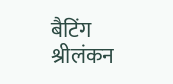बैटिंग श्रीलंकन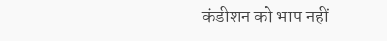कंडीशन को भाप नहीं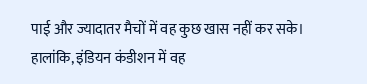पाई और ज्यादातर मैचों में वह कुछ खास नहीं कर सके। हालांकि, इंडियन कंडीशन में वह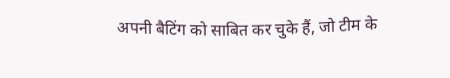अपनी बैटिंग को साबित कर चुके हैं, जो टीम के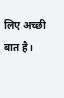लिए अच्छी बात है।